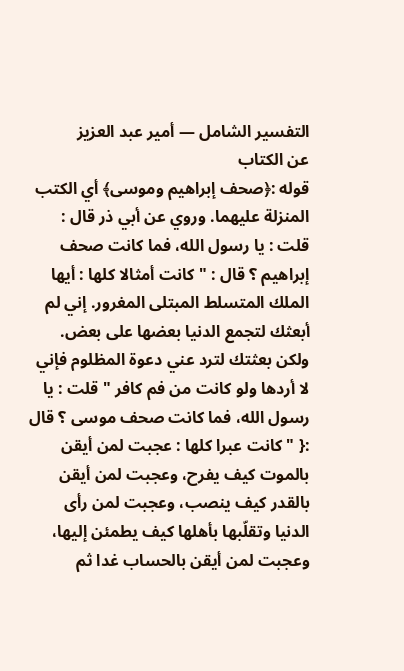التفسير الشامل — أمير عبد العزيز
عن الكتاب
قوله :﴿صحف إبراهيم وموسى﴾ أي الكتب المنزلة عليهما. وروي عن أبي ذر قال : قلت : يا رسول الله، فما كانت صحف إبراهيم ؟ قال : " كانت أمثالا كلها : أيها الملك المتسلط المبتلى المغرور. إني لم أبعثك لتجمع الدنيا بعضها على بعض. ولكن بعثتك لترد عني دعوة المظلوم فإني لا أردها ولو كانت من فم كافر " قلت : يا رسول الله، فما كانت صحف موسى ؟ قال :{ " كانت عبرا كلها : عجبت لمن أيقن بالموت كيف يفرح، وعجبت لمن أيقن بالقدر كيف ينصب، وعجبت لمن رأى الدنيا وتقلّبها بأهلها كيف يطمئن إليها، وعجبت لمن أيقن بالحساب غدا ثم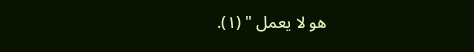هو لا يعمل " (١).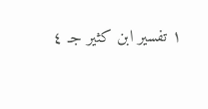١ تفسير ابن كثير جـ ٤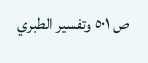ص ٥٠١ وتفسير الطبري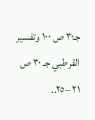جـ٣٠ ص ١٠٠ وتفسير القرطبي جـ ٣٠ ص ٢١ –٢٥..